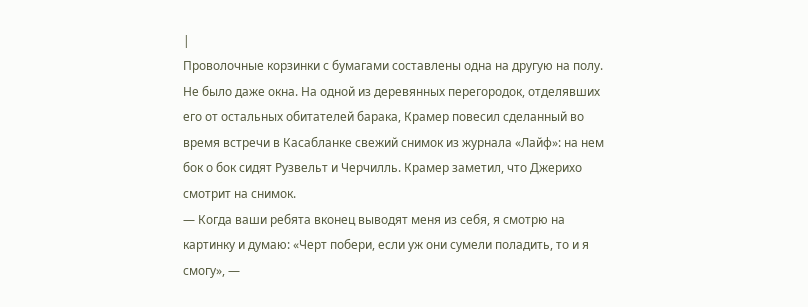|
Проволочные корзинки с бумагами составлены одна на другую на полу. Не было даже окна. На одной из деревянных перегородок, отделявших его от остальных обитателей барака, Крамер повесил сделанный во время встречи в Касабланке свежий снимок из журнала «Лайф»: на нем бок о бок сидят Рузвельт и Черчилль. Крамер заметил, что Джерихо смотрит на снимок.
— Когда ваши ребята вконец выводят меня из себя, я смотрю на картинку и думаю: «Черт побери, если уж они сумели поладить, то и я смогу», —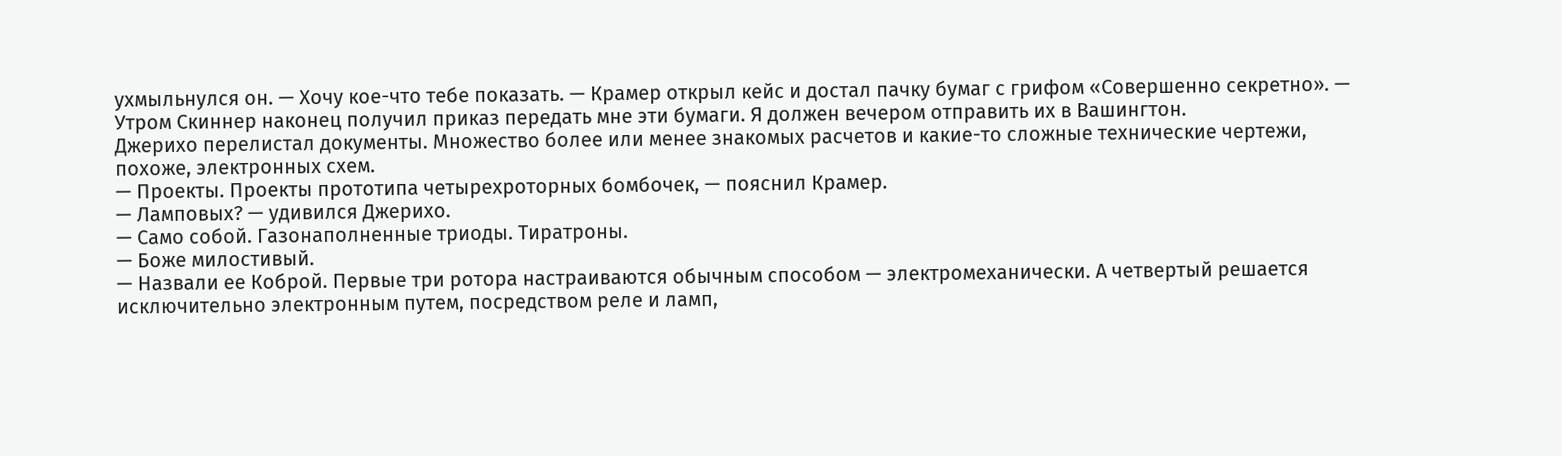ухмыльнулся он. — Хочу кое-что тебе показать. — Крамер открыл кейс и достал пачку бумаг с грифом «Совершенно секретно». — Утром Скиннер наконец получил приказ передать мне эти бумаги. Я должен вечером отправить их в Вашингтон.
Джерихо перелистал документы. Множество более или менее знакомых расчетов и какие-то сложные технические чертежи, похоже, электронных схем.
— Проекты. Проекты прототипа четырехроторных бомбочек, — пояснил Крамер.
— Ламповых? — удивился Джерихо.
— Само собой. Газонаполненные триоды. Тиратроны.
— Боже милостивый.
— Назвали ее Коброй. Первые три ротора настраиваются обычным способом — электромеханически. А четвертый решается исключительно электронным путем, посредством реле и ламп,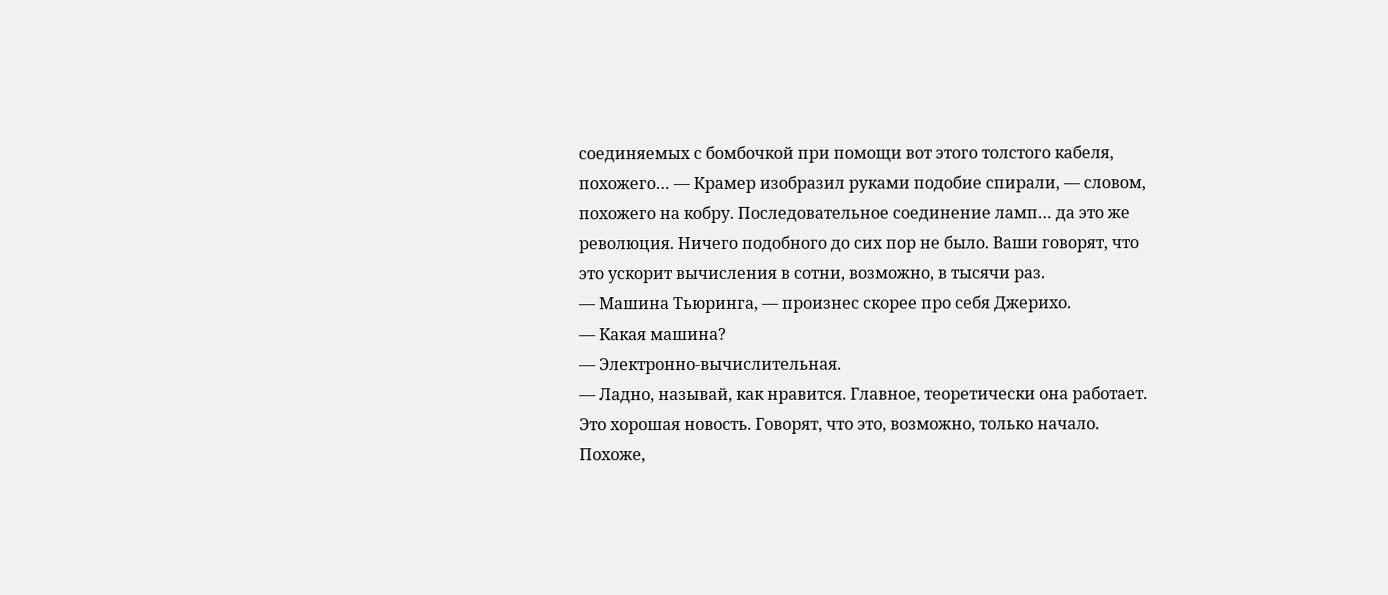соединяемых с бомбочкой при помощи вот этого толстого кабеля, похожего… — Крамер изобразил руками подобие спирали, — словом, похожего на кобру. Последовательное соединение ламп… да это же революция. Ничего подобного до сих пор не было. Ваши говорят, что это ускорит вычисления в сотни, возможно, в тысячи раз.
— Машина Тьюринга, — произнес скорее про себя Джерихо.
— Какая машина?
— Электронно-вычислительная.
— Ладно, называй, как нравится. Главное, теоретически она работает. Это хорошая новость. Говорят, что это, возможно, только начало. Похоже,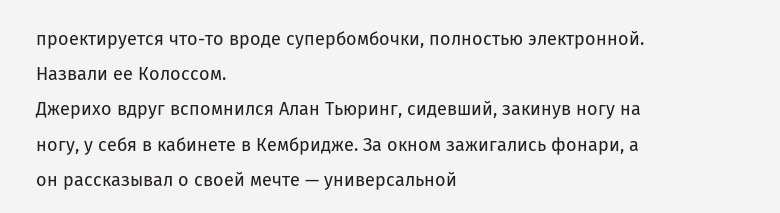проектируется что-то вроде супербомбочки, полностью электронной. Назвали ее Колоссом.
Джерихо вдруг вспомнился Алан Тьюринг, сидевший, закинув ногу на ногу, у себя в кабинете в Кембридже. За окном зажигались фонари, а он рассказывал о своей мечте — универсальной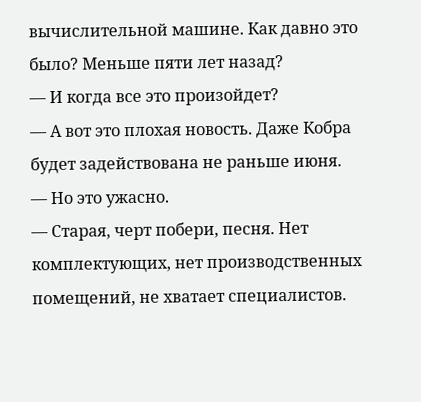вычислительной машине. Как давно это было? Меньше пяти лет назад?
— И когда все это произойдет?
— А вот это плохая новость. Даже Кобра будет задействована не раньше июня.
— Но это ужасно.
— Старая, черт побери, песня. Нет комплектующих, нет производственных помещений, не хватает специалистов.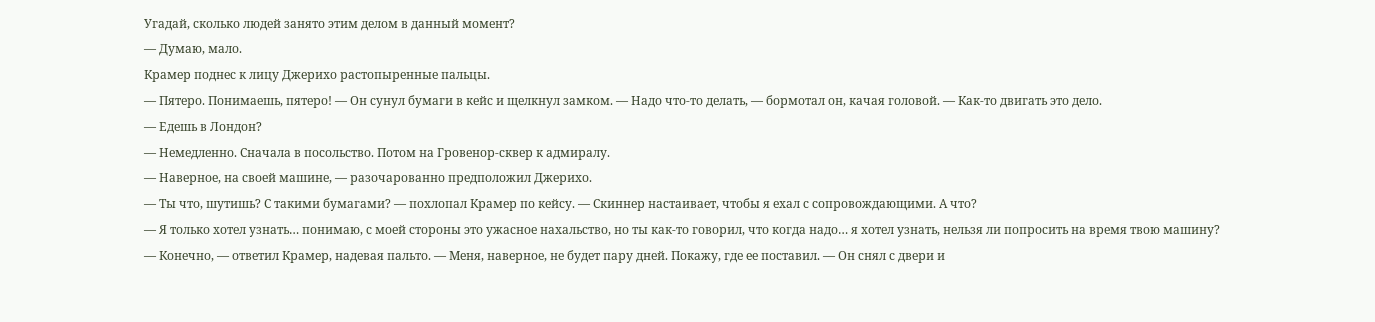Угадай, сколько людей занято этим делом в данный момент?
— Думаю, мало.
Крамер поднес к лицу Джерихо растопыренные пальцы.
— Пятеро. Понимаешь, пятеро! — Он сунул бумаги в кейс и щелкнул замком. — Надо что-то делать, — бормотал он, качая головой. — Как-то двигать это дело.
— Едешь в Лондон?
— Немедленно. Сначала в посольство. Потом на Гровенор-сквер к адмиралу.
— Наверное, на своей машине, — разочарованно предположил Джерихо.
— Ты что, шутишь? С такими бумагами? — похлопал Крамер по кейсу. — Скиннер настаивает, чтобы я ехал с сопровождающими. А что?
— Я только хотел узнать… понимаю, с моей стороны это ужасное нахальство, но ты как-то говорил, что когда надо… я хотел узнать, нельзя ли попросить на время твою машину?
— Конечно, — ответил Крамер, надевая пальто. — Меня, наверное, не будет пару дней. Покажу, где ее поставил. — Он снял с двери и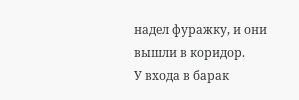надел фуражку, и они вышли в коридор.
У входа в барак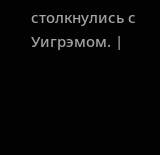столкнулись с Уигрэмом. |